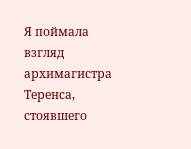Я поймала взгляд архимагистра Теренса, стоявшего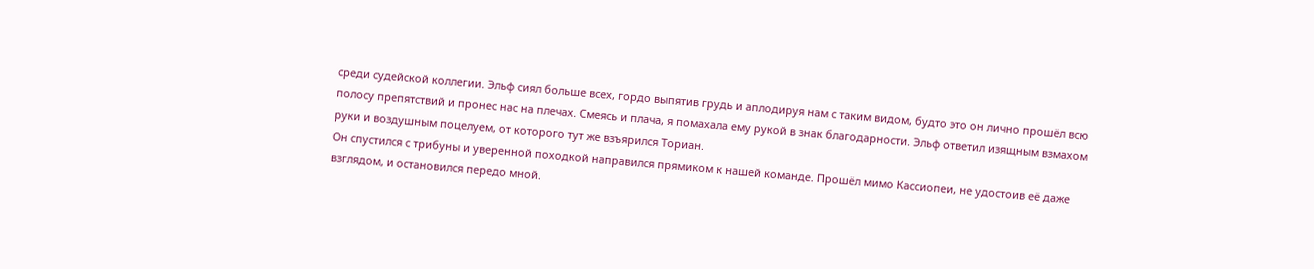среди судейской коллегии. Эльф сиял больше всех, гордо выпятив грудь и аплодируя нам с таким видом, будто это он лично прошёл всю полосу препятствий и пронес нас на плечах. Смеясь и плача, я помахала ему рукой в знак благодарности. Эльф ответил изящным взмахом руки и воздушным поцелуем, от которого тут же взъярился Ториан.
Он спустился с трибуны и уверенной походкой направился прямиком к нашей команде. Прошёл мимо Кассиопеи, не удостоив её даже взглядом, и остановился передо мной.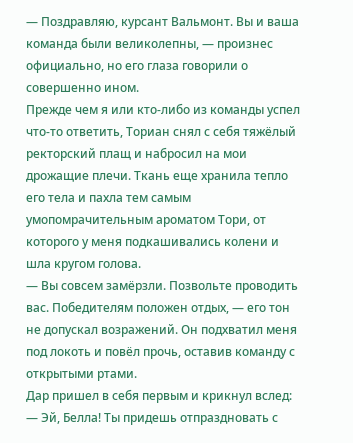— Поздравляю, курсант Вальмонт. Вы и ваша команда были великолепны, — произнес официально, но его глаза говорили о совершенно ином.
Прежде чем я или кто-либо из команды успел что-то ответить, Ториан снял с себя тяжёлый ректорский плащ и набросил на мои дрожащие плечи. Ткань еще хранила тепло его тела и пахла тем самым умопомрачительным ароматом Тори, от которого у меня подкашивались колени и шла кругом голова.
— Вы совсем замёрзли. Позвольте проводить вас. Победителям положен отдых, — его тон не допускал возражений. Он подхватил меня под локоть и повёл прочь, оставив команду с открытыми ртами.
Дар пришел в себя первым и крикнул вслед:
— Эй, Белла! Ты придешь отпраздновать с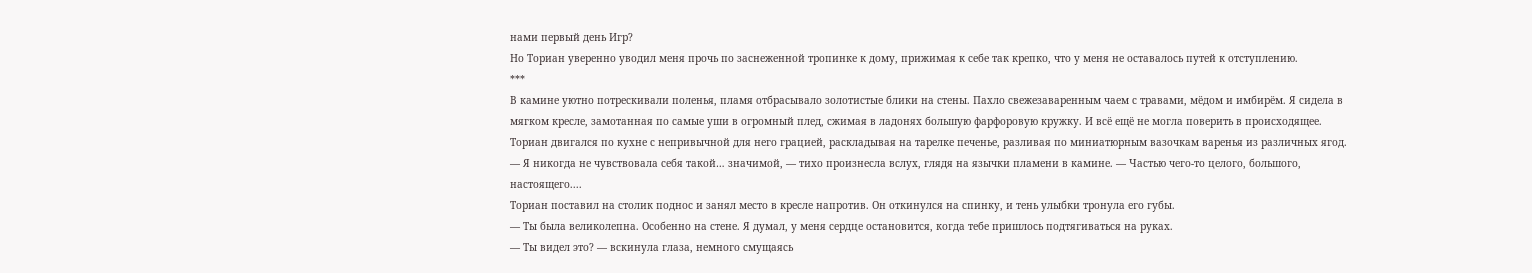нами первый день Игр?
Но Ториан уверенно уводил меня прочь по заснеженной тропинке к дому, прижимая к себе так крепко, что у меня не оставалось путей к отступлению.
***
В камине уютно потрескивали поленья, пламя отбрасывало золотистые блики на стены. Пахло свежезаваренным чаем с травами, мёдом и имбирём. Я сидела в мягком кресле, замотанная по самые уши в огромный плед, сжимая в ладонях большую фарфоровую кружку. И всё ещё не могла поверить в происходящее.
Ториан двигался по кухне с непривычной для него грацией, раскладывая на тарелке печенье, разливая по миниатюрным вазочкам варенья из различных ягод.
— Я никогда не чувствовала себя такой… значимой, — тихо произнесла вслух, глядя на язычки пламени в камине. — Частью чего-то целого, большого, настоящего....
Ториан поставил на столик поднос и занял место в кресле напротив. Он откинулся на спинку, и тень улыбки тронула его губы.
— Ты была великолепна. Особенно на стене. Я думал, у меня сердце остановится, когда тебе пришлось подтягиваться на руках.
— Ты видел это? — вскинула глаза, немного смущаясь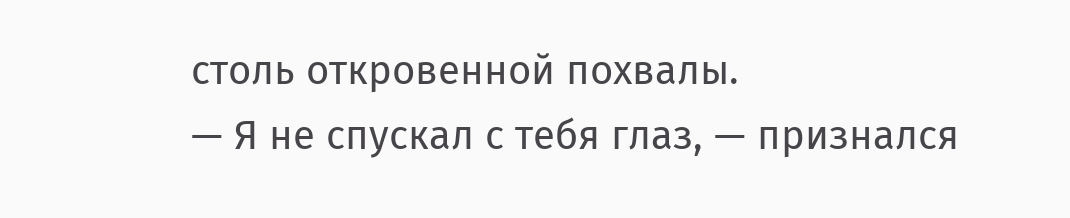столь откровенной похвалы.
— Я не спускал с тебя глаз, — признался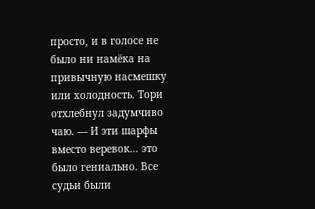просто, и в голосе не было ни намёка на привычную насмешку или холодность. Тори отхлебнул задумчиво чаю. — И эти шарфы вместо веревок… это было гениально. Все судьи были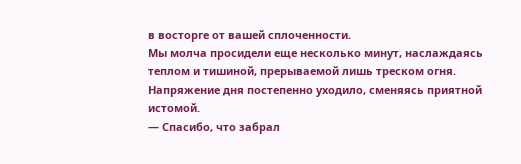в восторге от вашей сплоченности.
Мы молча просидели еще несколько минут, наслаждаясь теплом и тишиной, прерываемой лишь треском огня. Напряжение дня постепенно уходило, сменяясь приятной истомой.
— Спасибо, что забрал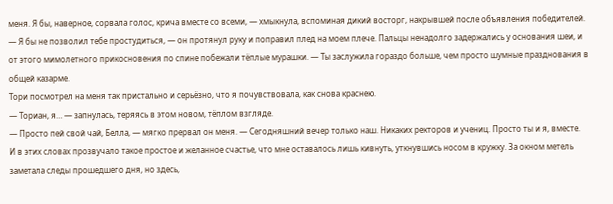меня. Я бы, наверное, сорвала голос, крича вместе со всеми, — хмыкнула, вспоминая дикий восторг, накрывшей после объявления победителей.
— Я бы не позволил тебе простудиться, — он протянул руку и поправил плед на моем плече. Пальцы ненадолго задержались у основания шеи, и от этого мимолетного прикосновения по спине побежали тёплые мурашки. — Ты заслужила гораздо больше, чем просто шумные празднования в общей казарме.
Тори посмотрел на меня так пристально и серьёзно, что я почувствовала, как снова краснею.
— Ториан, я… — запнулась, теряясь в этом новом, тёплом взгляде.
— Просто пей свой чай, Белла, — мягко прервал он меня. — Сегодняшний вечер только наш. Никаких ректоров и учениц. Просто ты и я, вместе.
И в этих словах прозвучало такое простое и желанное счастье, что мне оставалось лишь кивнуть, уткнувшись носом в кружку. За окном метель заметала следы прошедшего дня, но здесь,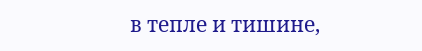в тепле и тишине,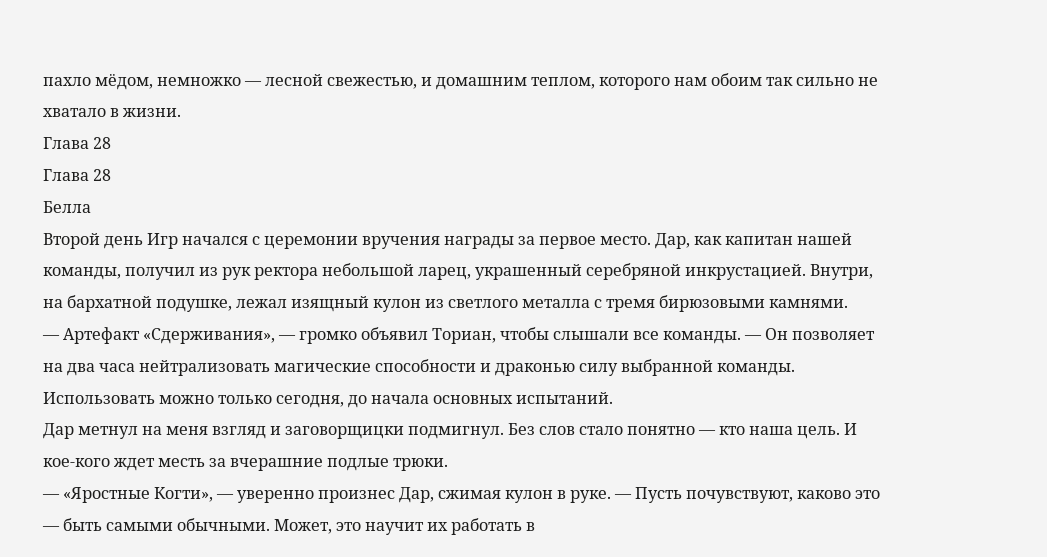пахло мёдом, немножко — лесной свежестью, и домашним теплом, которого нам обоим так сильно не хватало в жизни.
Глава 28
Глава 28
Белла
Второй день Игр начался с церемонии вручения награды за первое место. Дар, как капитан нашей команды, получил из рук ректора небольшой ларец, украшенный серебряной инкрустацией. Внутри, на бархатной подушке, лежал изящный кулон из светлого металла с тремя бирюзовыми камнями.
— Артефакт «Сдерживания», — громко объявил Ториан, чтобы слышали все команды. — Он позволяет на два часа нейтрализовать магические способности и драконью силу выбранной команды. Использовать можно только сегодня, до начала основных испытаний.
Дар метнул на меня взгляд и заговорщицки подмигнул. Без слов стало понятно — кто наша цель. И кое-кого ждет месть за вчерашние подлые трюки.
— «Яростные Когти», — уверенно произнес Дар, сжимая кулон в руке. — Пусть почувствуют, каково это — быть самыми обычными. Может, это научит их работать в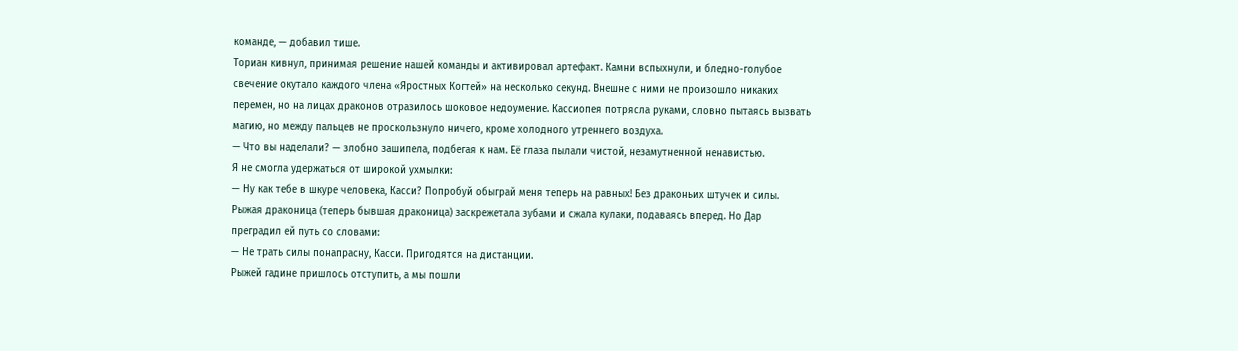команде, — добавил тише.
Ториан кивнул, принимая решение нашей команды и активировал артефакт. Камни вспыхнули, и бледно-голубое свечение окутало каждого члена «Яростных Когтей» на несколько секунд. Внешне с ними не произошло никаких перемен, но на лицах драконов отразилось шоковое недоумение. Кассиопея потрясла руками, словно пытаясь вызвать магию, но между пальцев не проскользнуло ничего, кроме холодного утреннего воздуха.
— Что вы наделали? — злобно зашипела, подбегая к нам. Её глаза пылали чистой, незамутненной ненавистью.
Я не смогла удержаться от широкой ухмылки:
— Ну как тебе в шкуре человека, Касси? Попробуй обыграй меня теперь на равных! Без драконьих штучек и силы.
Рыжая драконица (теперь бывшая драконица) заскрежетала зубами и сжала кулаки, подаваясь вперед. Но Дар преградил ей путь со словами:
— Не трать силы понапрасну, Касси. Пригодятся на дистанции.
Рыжей гадине пришлось отступить, а мы пошли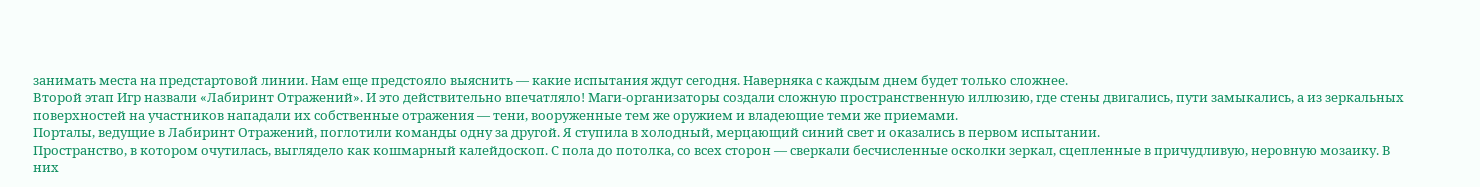занимать места на предстартовой линии. Нам еще предстояло выяснить — какие испытания ждут сегодня. Наверняка с каждым днем будет только сложнее.
Второй этап Игр назвали «Лабиринт Отражений». И это действительно впечатляло! Маги-организаторы создали сложную пространственную иллюзию, где стены двигались, пути замыкались, а из зеркальных поверхностей на участников нападали их собственные отражения — тени, вооруженные тем же оружием и владеющие теми же приемами.
Порталы, ведущие в Лабиринт Отражений, поглотили команды одну за другой. Я ступила в холодный, мерцающий синий свет и оказались в первом испытании.
Пространство, в котором очутилась, выглядело как кошмарный калейдоскоп. С пола до потолка, со всех сторон — сверкали бесчисленные осколки зеркал, сцепленные в причудливую, неровную мозаику. В них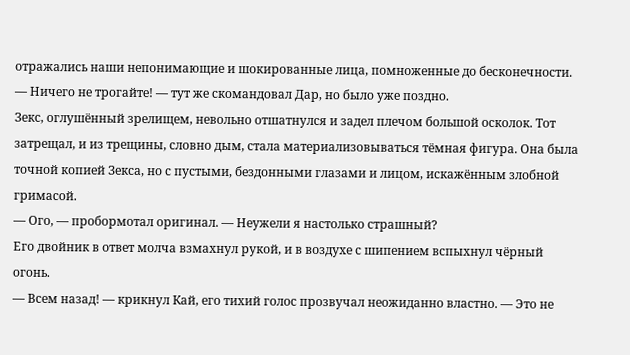отражались наши непонимающие и шокированные лица, помноженные до бесконечности.
— Ничего не трогайте! — тут же скомандовал Дар, но было уже поздно.
Зекс, оглушённый зрелищем, невольно отшатнулся и задел плечом большой осколок. Тот затрещал, и из трещины, словно дым, стала материализовываться тёмная фигура. Она была точной копией Зекса, но с пустыми, бездонными глазами и лицом, искажённым злобной гримасой.
— Ого, — пробормотал оригинал. — Неужели я настолько страшный?
Его двойник в ответ молча взмахнул рукой, и в воздухе с шипением вспыхнул чёрный огонь.
— Всем назад! — крикнул Кай, его тихий голос прозвучал неожиданно властно. — Это не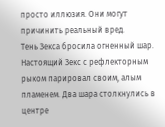просто иллюзия. Они могут причинить реальный вред.
Тень Зекса бросила огненный шар. Настоящий Зекс с рефлекторным рыком парировал своим, алым пламенем. Два шара столкнулись в центре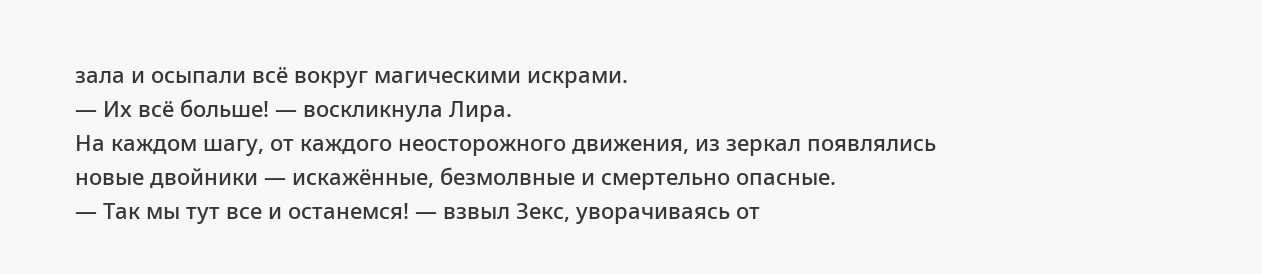зала и осыпали всё вокруг магическими искрами.
— Их всё больше! — воскликнула Лира.
На каждом шагу, от каждого неосторожного движения, из зеркал появлялись новые двойники — искажённые, безмолвные и смертельно опасные.
— Так мы тут все и останемся! — взвыл Зекс, уворачиваясь от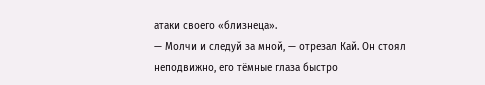атаки своего «близнеца».
— Молчи и следуй за мной, — отрезал Кай. Он стоял неподвижно, его тёмные глаза быстро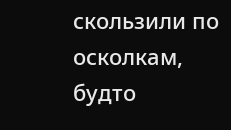скользили по осколкам, будто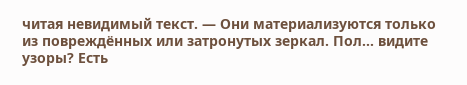читая невидимый текст. — Они материализуются только из повреждённых или затронутых зеркал. Пол... видите узоры? Есть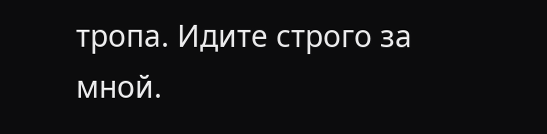тропа. Идите строго за мной.